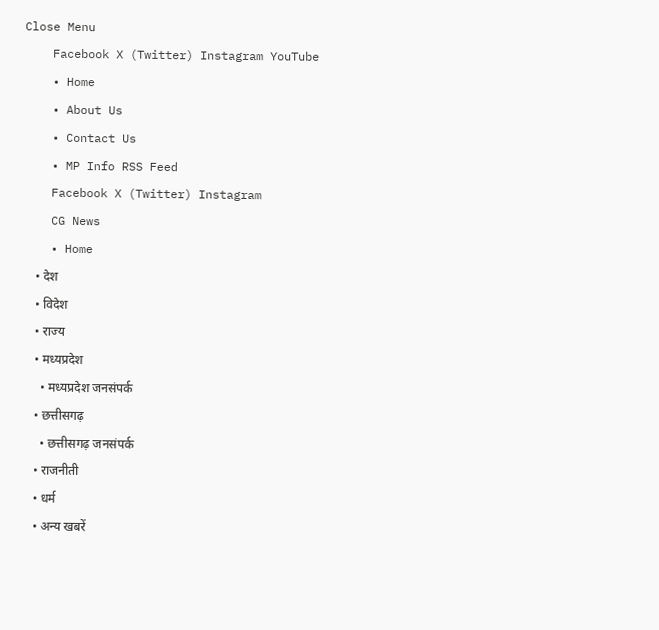Close Menu
    Facebook X (Twitter) Instagram YouTube
    • Home
    • About Us
    • Contact Us
    • MP Info RSS Feed
    Facebook X (Twitter) Instagram
    CG News
    • Home
    • देश
    • विदेश
    • राज्य
    • मध्यप्रदेश
      • मध्यप्रदेश जनसंपर्क
    • छत्तीसगढ़
      • छत्तीसगढ़ जनसंपर्क
    • राजनीती
    • धर्म
    • अन्य खबरें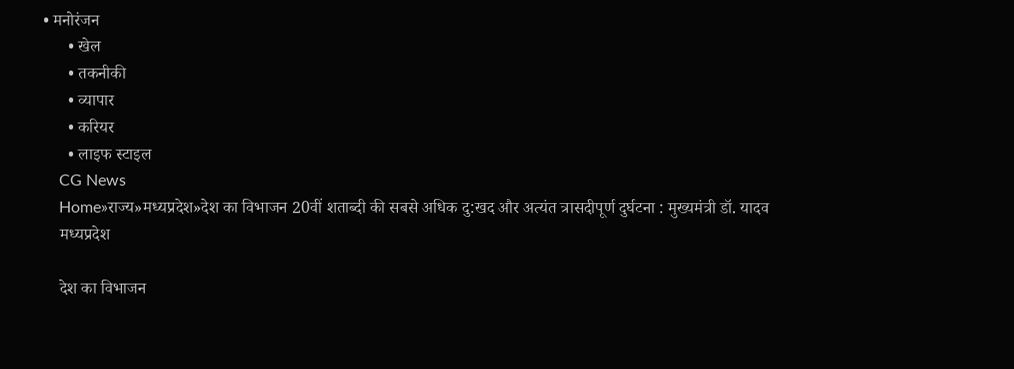• मनोरंजन
      • खेल
      • तकनीकी
      • व्यापार
      • करियर
      • लाइफ स्टाइल
    CG News
    Home»राज्य»मध्यप्रदेश»देश का विभाजन 20वीं शताब्दी की सबसे अधिक दु:खद और अत्यंत त्रासदीपूर्ण दुर्घटना : मुख्यमंत्री डॉ. यादव
    मध्यप्रदेश

    देश का विभाजन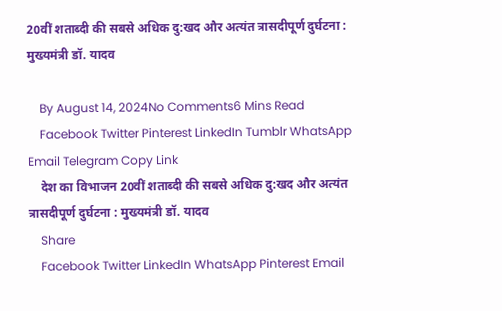20वीं शताब्दी की सबसे अधिक दु:खद और अत्यंत त्रासदीपूर्ण दुर्घटना : मुख्यमंत्री डॉ. यादव

    By August 14, 2024No Comments6 Mins Read
    Facebook Twitter Pinterest LinkedIn Tumblr WhatsApp Email Telegram Copy Link
    देश का विभाजन 20वीं शताब्दी की सबसे अधिक दु:खद और अत्यंत त्रासदीपूर्ण दुर्घटना : मुख्यमंत्री डॉ. यादव
    Share
    Facebook Twitter LinkedIn WhatsApp Pinterest Email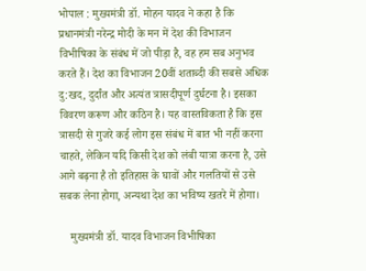भोपाल : मुख्यमंत्री डॉ. मोहन यादव ने कहा है कि प्रधानमंत्री नरेन्द्र मोदी के मन में देश की विभाजन विभीषिका के संबंध में जो पीड़ा है, वह हम सब अनुभव करते हैं। देश का विभाजन 20वीं शताब्दी की सबसे अधिक दु:खद, दुर्दांत और अत्यंत त्रासदीपूर्ण दुर्घटना है। इसका विवरण करूण और कठिन है। यह वास्तविकता है कि इस त्रासदी से गुजरे कई लोग इस संबंध में बात भी नहीं करना चाहते, लेकिन यदि किसी देश को लंबी यात्रा करना है, उसे आगे बढ़ना है तो इतिहास के घावों और गलतियों से उसे सबक लेना होगा, अन्यथा देश का भविष्य खतरे में होगा।

    मुख्यमंत्री डॉ. यादव विभाजन विभीषिका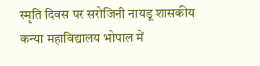स्मृति दिवस पर सरोजिनी नायडू शासकीय कन्या महाविद्यालय भोपाल में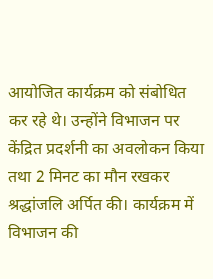आयोजित कार्यक्रम को संबोधित कर रहे थे। उन्होंने विभाजन पर केंद्रित प्रदर्शनी का अवलोकन किया तथा 2 मिनट का मौन रखकर श्रद्धांजलि अर्पित की। कार्यक्रम में विभाजन की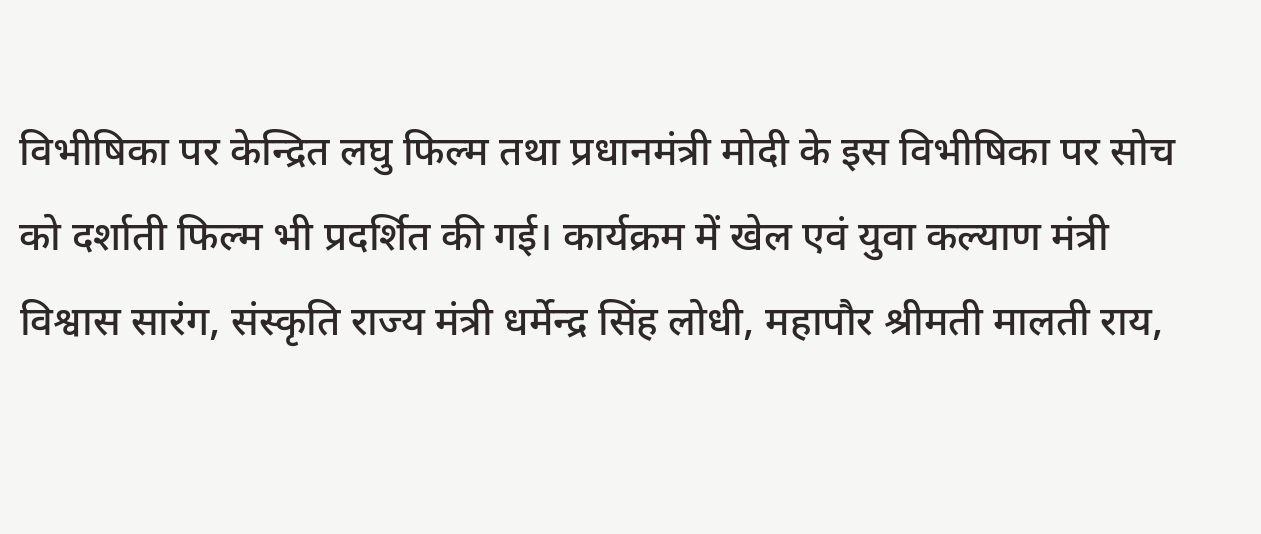विभीषिका पर केन्द्रित लघु फिल्म तथा प्रधानमंत्री मोदी के इस विभीषिका पर सोच को दर्शाती फिल्म भी प्रदर्शित की गई। कार्यक्रम में खेल एवं युवा कल्याण मंत्री विश्वास सारंग, संस्कृति राज्य मंत्री धर्मेन्द्र सिंह लोधी, महापौर श्रीमती मालती राय,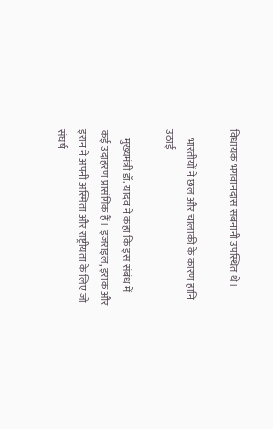विधायक भगवानदास सबनानी उपस्थित थे।

    भारतीयों ने छल और चालाकी के कारण हानि उठाई

    मुख्यमंत्री डॉ. यादव ने कहा कि इस संबंध में कई उदाहरण प्रासंगिक हैं। इजराइल, इराक और इरान ने अपनी अस्मिता और राष्ट्रीयता के लिए जो संघर्ष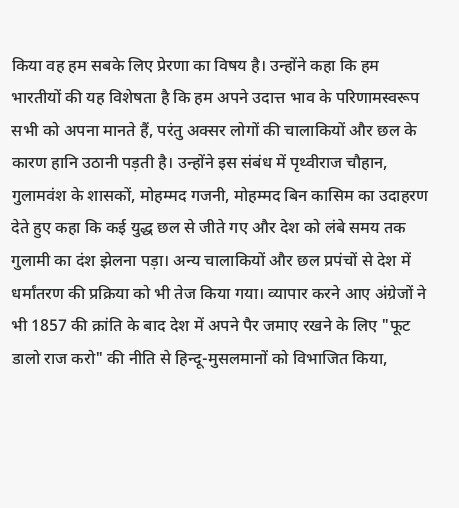किया वह हम सबके लिए प्रेरणा का विषय है। उन्होंने कहा कि हम भारतीयों की यह विशेषता है कि हम अपने उदात्त भाव के परिणामस्वरूप सभी को अपना मानते हैं, परंतु अक्सर लोगों की चालाकियों और छल के कारण हानि उठानी पड़ती है। उन्होंने इस संबंध में पृथ्वीराज चौहान, गुलामवंश के शासकों, मोहम्मद गजनी, मोहम्मद बिन कासिम का उदाहरण देते हुए कहा कि कई युद्ध छल से जीते गए और देश को लंबे समय तक गुलामी का दंश झेलना पड़ा। अन्य चालाकियों और छल प्रपंचों से देश में धर्मांतरण की प्रक्रिया को भी तेज किया गया। व्यापार करने आए अंग्रेजों ने भी 1857 की क्रांति के बाद देश में अपने पैर जमाए रखने के लिए "फूट डालो राज करो" की नीति से हिन्दू-मुसलमानों को विभाजित किया,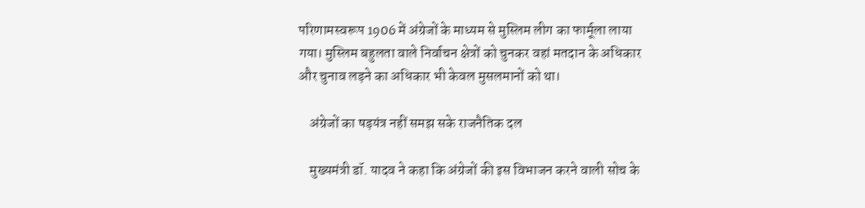परिणामस्वरूप 1906 में अंग्रेजों के माध्यम से मुस्लिम लीग का फार्मूला लाया गया। मुस्लिम बहुलता वाले निर्वाचन क्षेत्रों को चुनकर वहां मतदान के अधिकार और चुनाव लड़ने का अधिकार भी केवल मुसलमानों को था।

    अंग्रेजों का षड़यंत्र नहीं समझ सके राजनैतिक दल

    मुख्यमंत्री डॉ. यादव ने कहा कि अंग्रेजों की इस विभाजन करने वाली सोच के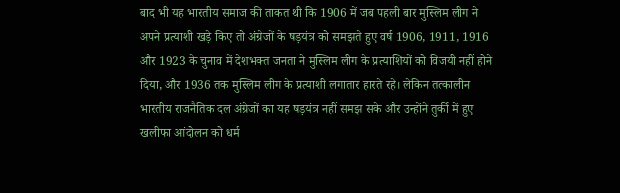बाद भी यह भारतीय समाज की ताकत थी कि 1906 में जब पहली बार मुस्लिम लीग ने अपने प्रत्याशी खड़े किए तो अंग्रेजों के षड़यंत्र को समझते हुए वर्ष 1906, 1911, 1916 और 1923 के चुनाव में देशभक्त जनता ने मुस्लिम लीग के प्रत्याशियों को विजयी नहीं होने दिया, और 1936 तक मुस्लिम लीग के प्रत्याशी लगातार हारते रहे। लेकिन तत्कालीन भारतीय राजनैतिक दल अंग्रेजों का यह षड़यंत्र नहीं समझ सके और उन्होंने तुर्की में हुए खलीफा आंदोलन को धर्म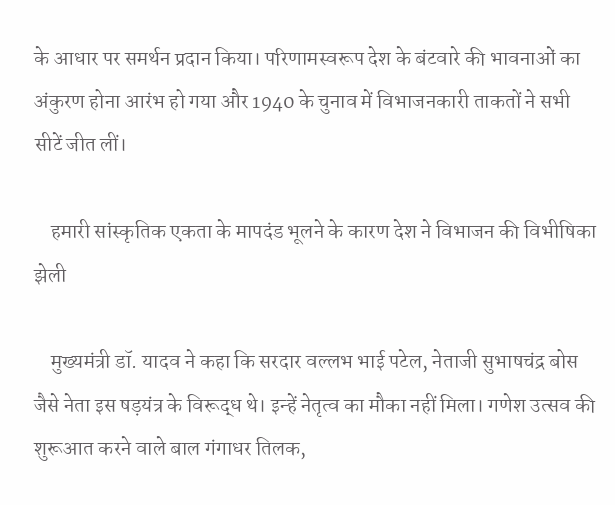के आधार पर समर्थन प्रदान किया। परिणामस्वरूप देश के बंटवारे की भावनाओं का अंकुरण होना आरंभ हो गया और 1940 के चुनाव में विभाजनकारी ताकतों ने सभी सीटें जीत लीं।

    हमारी सांस्कृतिक एकता के मापदंड भूलने के कारण देश ने विभाजन की विभीषिका झेली

    मुख्यमंत्री डॉ. यादव ने कहा कि सरदार वल्लभ भाई पटेल, नेताजी सुभाषचंद्र बोस जैसे नेता इस षड़यंत्र के विरूद्ध थे। इन्हें नेतृत्व का मौका नहीं मिला। गणेश उत्सव की शुरूआत करने वाले बाल गंगाधर तिलक,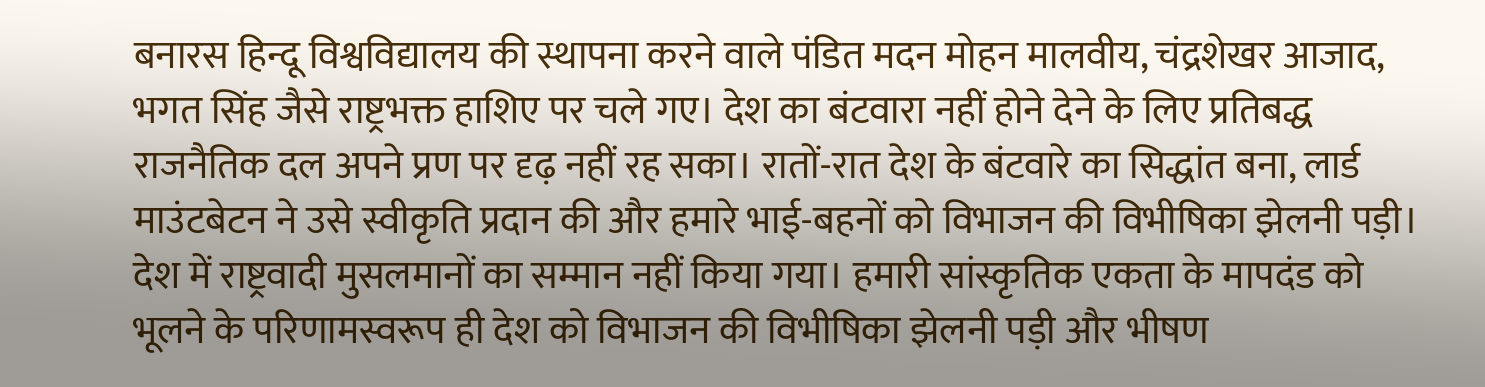बनारस हिन्दू विश्वविद्यालय की स्थापना करने वाले पंडित मदन मोहन मालवीय, चंद्रशेखर आजाद, भगत सिंह जैसे राष्ट्रभक्त हाशिए पर चले गए। देश का बंटवारा नहीं होने देने के लिए प्रतिबद्ध राजनैतिक दल अपने प्रण पर दृढ़ नहीं रह सका। रातों-रात देश के बंटवारे का सिद्धांत बना, लार्ड माउंटबेटन ने उसे स्वीकृति प्रदान की और हमारे भाई-बहनों को विभाजन की विभीषिका झेलनी पड़ी। देश में राष्ट्रवादी मुसलमानों का सम्मान नहीं किया गया। हमारी सांस्कृतिक एकता के मापदंड को भूलने के परिणामस्वरूप ही देश को विभाजन की विभीषिका झेलनी पड़ी और भीषण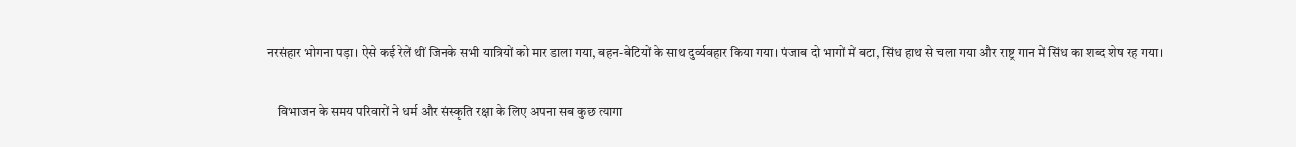नरसंहार भोगना पड़ा। ऐसे कई रेलें थीं जिनके सभी यात्रियों को मार डाला गया, बहन-बेटियों के साथ दुर्व्यवहार किया गया। पंजाब दो भागों में बटा, सिंध हाथ से चला गया और राष्ट्र गान में सिंध का शब्द शेष रह गया।

    विभाजन के समय परिवारों ने धर्म और संस्कृति रक्षा के लिए अपना सब कुछ त्यागा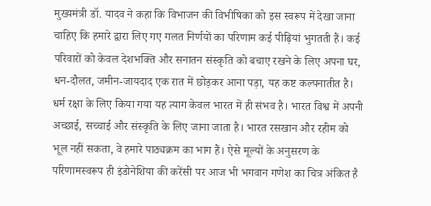मुख्यमंत्री डॉ. यादव ने कहा कि विभाजन की विभीषिका को इस स्वरूप में देखा जाना चाहिए कि हमारे द्वारा लिए गए गलत निर्णयों का परिणाम कई पीढ़ियां भुगतती हैं। कई परिवारों को केवल देशभक्ति और सनातन संस्कृति को बचाए रखने के लिए अपना घर, धन-दौलत, जमीन-जायदाद एक रात में छोड़कर आना पड़ा, यह कष्ट कल्पनातीत है। धर्म रक्षा के लिए किया गया यह त्याग केवल भारत में ही संभव है। भारत विश्व में अपनी अच्छाई, सच्चाई और संस्कृति के लिए जाना जाता है। भारत रसखान और रहीम को भूल नहीं सकता, वे हमारे पाठ्यक्रम का भाग हैं। ऐसे मूल्यों के अनुसरण के परिणामस्वरूप ही इंडोनेशिया की करेंसी पर आज भी भगवान गणेश का चित्र अंकित है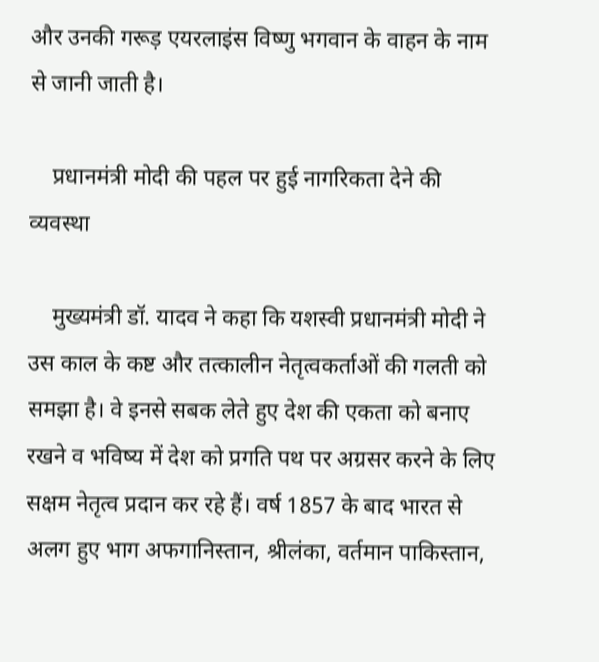और उनकी गरूड़ एयरलाइंस विष्णु भगवान के वाहन के नाम से जानी जाती है।

    प्रधानमंत्री मोदी की पहल पर हुई नागरिकता देने की व्यवस्था

    मुख्यमंत्री डॉ. यादव ने कहा कि यशस्वी प्रधानमंत्री मोदी ने उस काल के कष्ट और तत्कालीन नेतृत्वकर्ताओं की गलती को समझा है। वे इनसे सबक लेते हुए देश की एकता को बनाए रखने व भविष्य में देश को प्रगति पथ पर अग्रसर करने के लिए सक्षम नेतृत्व प्रदान कर रहे हैं। वर्ष 1857 के बाद भारत से अलग हुए भाग अफगानिस्तान, श्रीलंका, वर्तमान पाकिस्तान,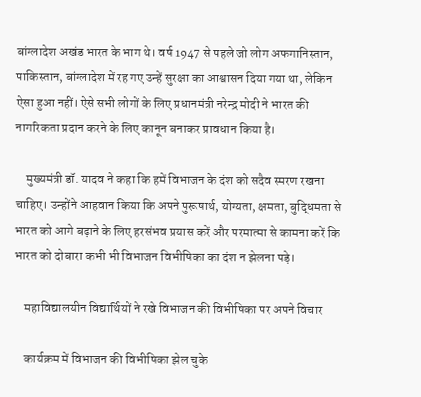बांग्लादेश अखंड भारत के भाग थे। वर्ष 1947 से पहले जो लोग अफगानिस्तान, पाकिस्तान, बांग्लादेश में रह गए उन्हें सुरक्षा का आश्वासन दिया गया था, लेकिन ऐसा हुआ नहीं। ऐसे सभी लोगों के लिए प्रधानमंत्री नरेन्द्र मोदी ने भारत की नागरिकता प्रदान करने के लिए कानून बनाकर प्रावधान किया है।

    मुख्यमंत्री डॉ. यादव ने कहा कि हमें विभाजन के दंश को सदैव स्मरण रखना चाहिए। उन्होंने आहवान किया कि अपने पुरूषार्थ, योग्यता, क्षमता, बुद्धिमता से भारत को आगे बढ़ाने के लिए हरसंभव प्रयास करें और परमात्मा से कामना करें कि भारत को दोबारा कभी भी विभाजन विभीषिका का दंश न झेलना पड़े।

    महाविद्यालयीन विद्यार्थियों ने रखे विभाजन की विभीषिका पर अपने विचार

    कार्यक्रम में विभाजन की विभीषिका झेल चुके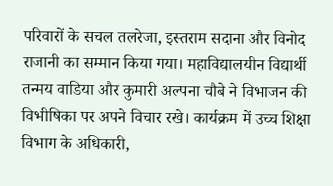परिवारों के सचल तलरेजा, इस्तराम सदाना और विनोद राजानी का सम्मान किया गया। महाविद्यालयीन विद्यार्थी तन्मय वाडिया और कुमारी अल्पना चौबे ने विभाजन की विभीषिका पर अपने विचार रखे। कार्यक्रम में उच्च शिक्षा विभाग के अधिकारी,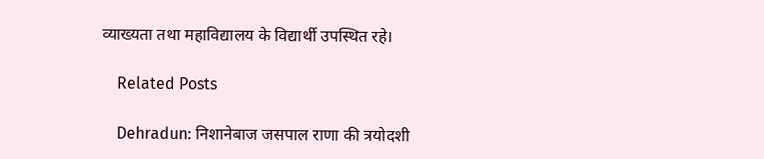व्याख्यता तथा महाविद्यालय के विद्यार्थी उपस्थित रहे।

    Related Posts

    Dehradun: निशानेबाज जसपाल राणा की त्रयोदशी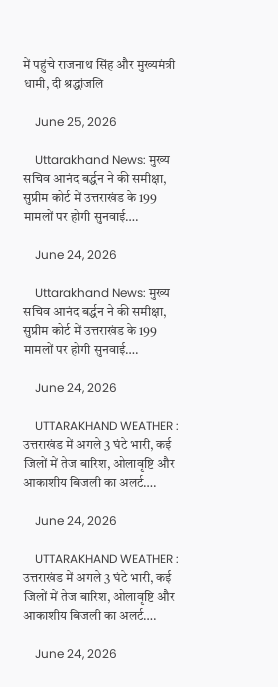में पहुंचे राजनाथ सिंह और मुख्यमंत्री धामी, दी श्रद्धांजलि

    June 25, 2026

    Uttarakhand News: मुख्य सचिव आनंद बर्द्धन ने की समीक्षा, सुप्रीम कोर्ट में उत्तराखंड के 199 मामलों पर होगी सुनवाई….

    June 24, 2026

    Uttarakhand News: मुख्य सचिव आनंद बर्द्धन ने की समीक्षा, सुप्रीम कोर्ट में उत्तराखंड के 199 मामलों पर होगी सुनवाई….

    June 24, 2026

    UTTARAKHAND WEATHER : उत्तराखंड में अगले 3 घंटे भारी, कई जिलों में तेज बारिश, ओलावृष्टि और आकाशीय बिजली का अलर्ट….

    June 24, 2026

    UTTARAKHAND WEATHER : उत्तराखंड में अगले 3 घंटे भारी, कई जिलों में तेज बारिश, ओलावृष्टि और आकाशीय बिजली का अलर्ट….

    June 24, 2026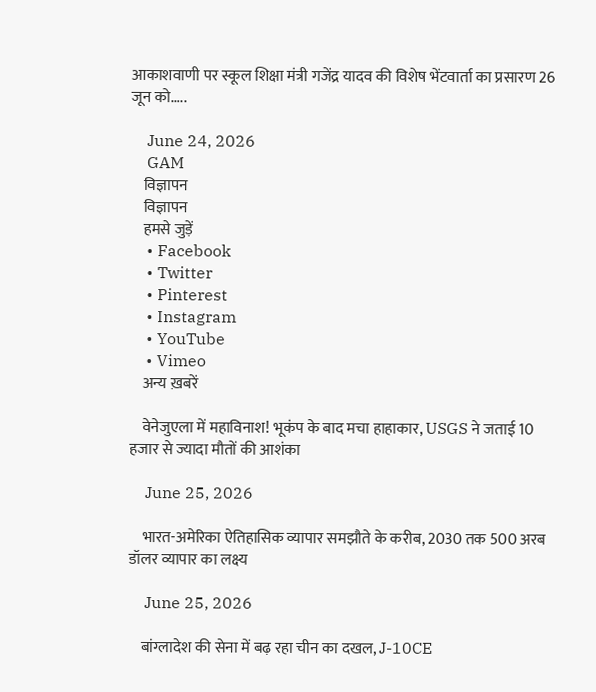आकाशवाणी पर स्कूल शिक्षा मंत्री गजेंद्र यादव की विशेष भेंटवार्ता का प्रसारण 26 जून को…..

    June 24, 2026
    GAM
    विज्ञापन
    विज्ञापन
    हमसे जुड़ें
    • Facebook
    • Twitter
    • Pinterest
    • Instagram
    • YouTube
    • Vimeo
    अन्य ख़बरें

    वेनेजुएला में महाविनाश! भूकंप के बाद मचा हाहाकार, USGS ने जताई 10 हजार से ज्यादा मौतों की आशंका

    June 25, 2026

    भारत-अमेरिका ऐतिहासिक व्यापार समझौते के करीब, 2030 तक 500 अरब डॉलर व्यापार का लक्ष्य

    June 25, 2026

    बांग्लादेश की सेना में बढ़ रहा चीन का दखल, J-10CE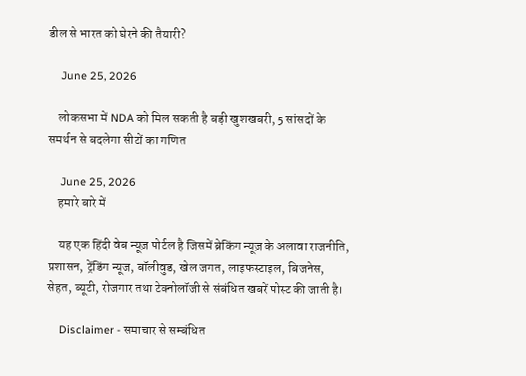डील से भारत को घेरने की तैयारी?

    June 25, 2026

    लोकसभा में NDA को मिल सकती है बड़ी खुशखबरी, 5 सांसदों के समर्थन से बदलेगा सीटों का गणित

    June 25, 2026
    हमारे बारे में

    यह एक हिंदी वेब न्यूज़ पोर्टल है जिसमें ब्रेकिंग न्यूज़ के अलावा राजनीति, प्रशासन, ट्रेंडिंग न्यूज, बॉलीवुड, खेल जगत, लाइफस्टाइल, बिजनेस, सेहत, ब्यूटी, रोजगार तथा टेक्नोलॉजी से संबंधित खबरें पोस्ट की जाती है।

    Disclaimer - समाचार से सम्बंधित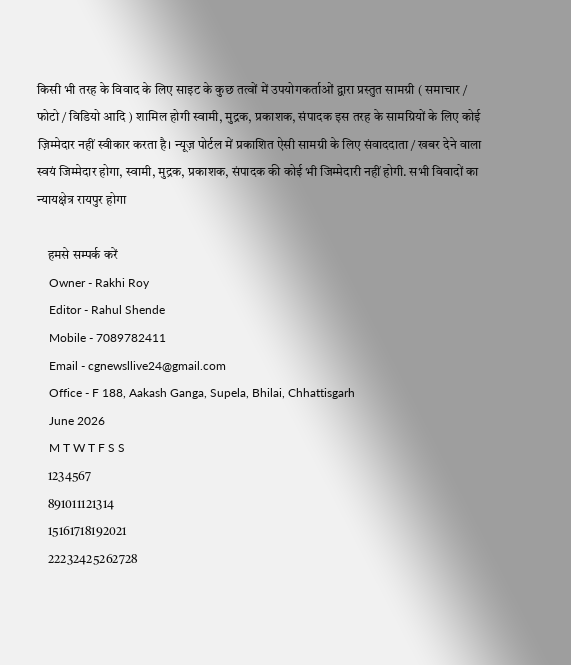किसी भी तरह के विवाद के लिए साइट के कुछ तत्वों में उपयोगकर्ताओं द्वारा प्रस्तुत सामग्री ( समाचार / फोटो / विडियो आदि ) शामिल होगी स्वामी, मुद्रक, प्रकाशक, संपादक इस तरह के सामग्रियों के लिए कोई ज़िम्मेदार नहीं स्वीकार करता है। न्यूज़ पोर्टल में प्रकाशित ऐसी सामग्री के लिए संवाददाता / खबर देने वाला स्वयं जिम्मेदार होगा, स्वामी, मुद्रक, प्रकाशक, संपादक की कोई भी जिम्मेदारी नहीं होगी. सभी विवादों का न्यायक्षेत्र रायपुर होगा

    हमसे सम्पर्क करें
    Owner - Rakhi Roy
    Editor - Rahul Shende
    Mobile - 7089782411
    Email - cgnewsllive24@gmail.com
    Office - F 188, Aakash Ganga, Supela, Bhilai, Chhattisgarh
    June 2026
    M T W T F S S
    1234567
    891011121314
    15161718192021
    22232425262728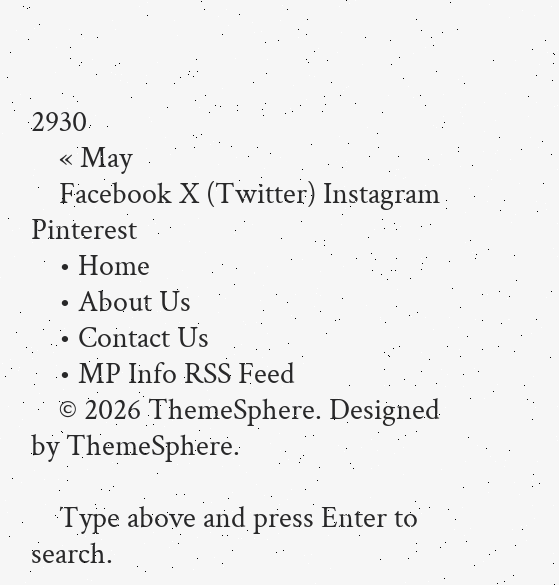2930
    « May
    Facebook X (Twitter) Instagram Pinterest
    • Home
    • About Us
    • Contact Us
    • MP Info RSS Feed
    © 2026 ThemeSphere. Designed by ThemeSphere.

    Type above and press Enter to search.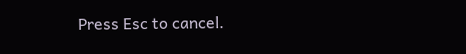Press Esc to cancel.